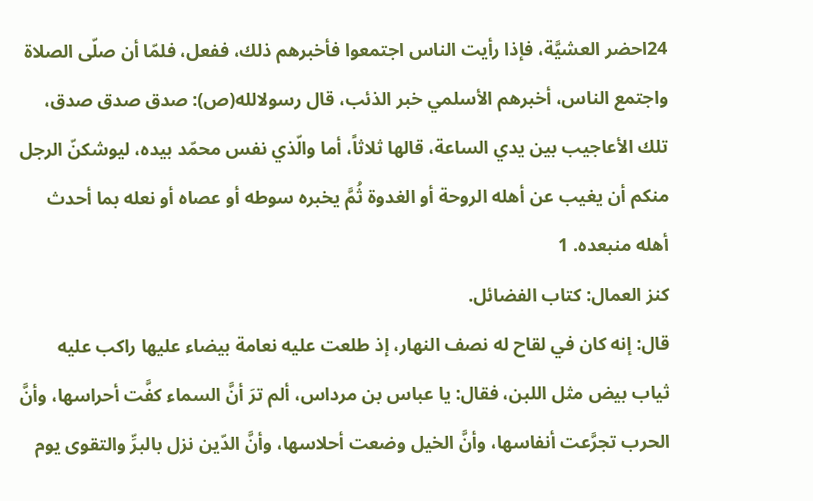24احضر العشيَّة، فإذا رأيت الناس اجتمعوا فأخبرهم ذلك، ففعل، فلمّا أن صلّى الصلاة واجتمع الناس، أخبرهم الأسلمي خبر الذئب، قال رسولالله(ص): صدق صدق صدق، تلك الأعاجيب بين يدي الساعة، قالها ثلاثاً، أما والّذي نفس محمّد بيده، ليوشكنّ الرجل منكم أن يغيب عن أهله الروحة أو الغدوة ثُمَّ يخبره سوطه أو عصاه أو نعله بما أحدث أهله منبعده. 1
كنز العمال: كتاب الفضائل.
قال: إنه كان في لقاح له نصف النهار، إذ طلعت عليه نعامة بيضاء عليها راكب عليه ثياب بيض مثل اللبن، فقال: يا عباس بن مرداس، ألم ترَ أنَّ السماء كفَّت أحراسها، وأنَّ الحرب تجرَّعت أنفاسها، وأنَّ الخيل وضعت أحلاسها، وأنَّ الدّين نزل بالبرِّ والتقوى يوم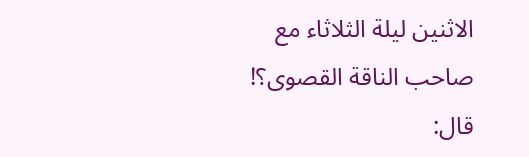الاثنين ليلة الثلاثاء مع صاحب الناقة القصوى؟! قال: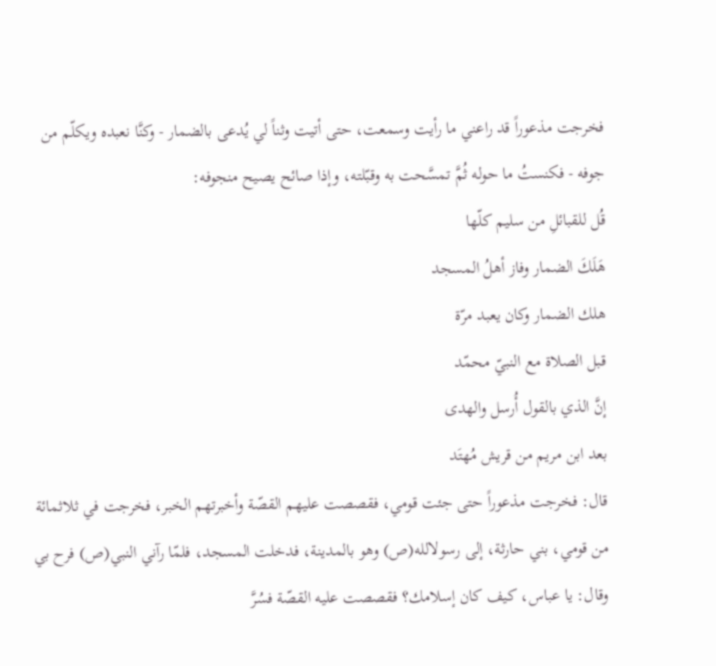فخرجت مذعوراً قد راعني ما رأيت وسمعت، حتى أتيت وثناً لي يُدعى بالضمار - وكنَّا نعبده ويكلّم من جوفه - فكنستُ ما حوله ثُمَّ تمسَّحت به وقبّلته، وإذا صائح يصيح منجوفه:
قُل للقبائلِ من سليم كلّها
هَلَكَ الضمار وفاز أهلُ المسجد
هلك الضمار وكان يعبد مرّة
قبل الصلاة مع النبيّ محمّد
إنَّ الذي بالقول أُرسل والهدى
بعد ابن مريم من قريش مُهتَد
قال: فخرجت مذعوراً حتى جئت قومي، فقصصت عليهم القصّة وأخبرتهم الخبر، فخرجت في ثلاثمائة من قومي، بني حارثة، إلى رسولالله(ص) وهو بالمدينة، فدخلت المسجد، فلمّا رآني النبي(ص) فرح بي وقال: يا عباس، كيف كان إسلامك؟ فقصصت عليه القصّة فسُرَّ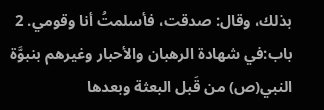بذلك، وقال: صدقت، فأسلمتُ أنا وقومي. 2
باب:في شهادة الرهبان والأحبار وغيرهم بنبوَّة النبي(ص) من قَبل البعثة وبعدها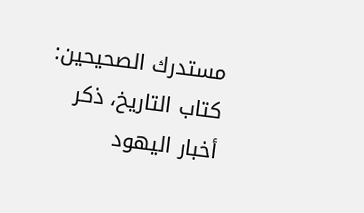مستدرك الصحيحين: كتاب التاريخ، ذكر أخبار اليهود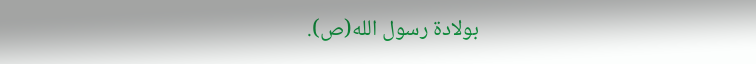بولادة رسول الله(ص).